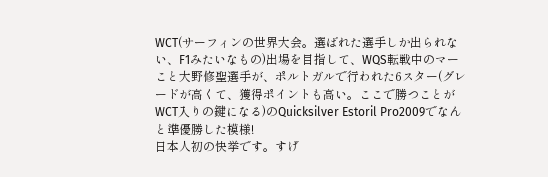WCT(サーフィンの世界大会。選ばれた選手しか出られない、F1みたいなもの)出場を目指して、WQS転戦中のマーこと大野修聖選手が、ポルトガルで行われた6スター(グレードが高くて、獲得ポイントも高い。ここで勝つことがWCT入りの鍵になる)のQuicksilver Estoril Pro2009でなんと準優勝した模様!
日本人初の快挙です。すげ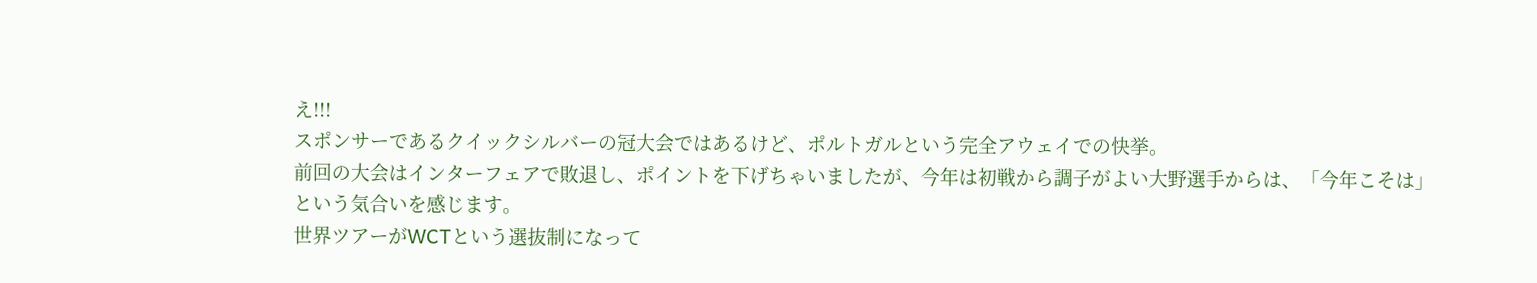え!!!
スポンサーであるクイックシルバーの冠大会ではあるけど、ポルトガルという完全アウェイでの快挙。
前回の大会はインターフェアで敗退し、ポイントを下げちゃいましたが、今年は初戦から調子がよい大野選手からは、「今年こそは」という気合いを感じます。
世界ツアーがWCTという選抜制になって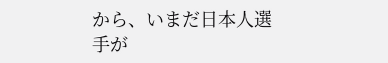から、いまだ日本人選手が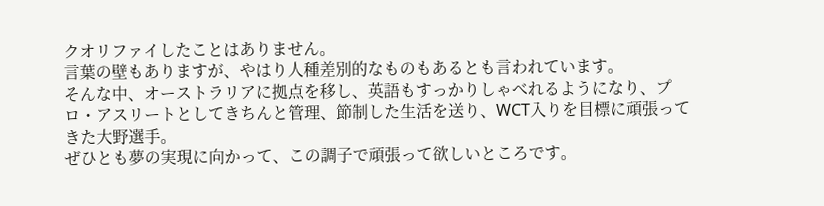クオリファイしたことはありません。
言葉の壁もありますが、やはり人種差別的なものもあるとも言われています。
そんな中、オーストラリアに拠点を移し、英語もすっかりしゃべれるようになり、プロ・アスリートとしてきちんと管理、節制した生活を送り、WCT入りを目標に頑張ってきた大野選手。
ぜひとも夢の実現に向かって、この調子で頑張って欲しいところです。